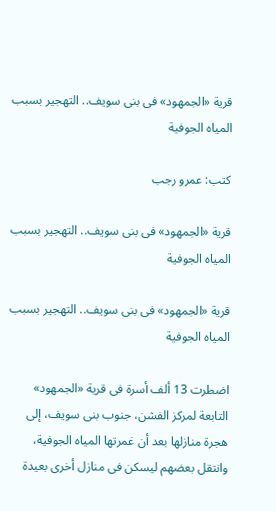قرية «الجمهود» فى بنى سويف.. التهجير بسبب المياه الجوفية

كتب: عمرو رجب

قرية «الجمهود» فى بنى سويف.. التهجير بسبب المياه الجوفية

قرية «الجمهود» فى بنى سويف.. التهجير بسبب المياه الجوفية

اضطرت 13 ألف أسرة فى قرية «الجمهود» التابعة لمركز الفشن، جنوب بنى سويف، إلى هجرة منازلها بعد أن غمرتها المياه الجوفية، وانتقل بعضهم ليسكن فى منازل أخرى بعيدة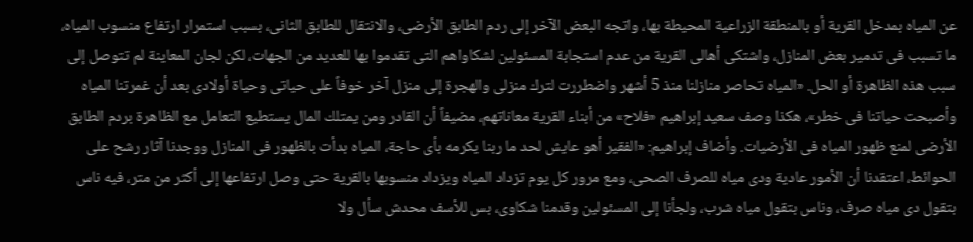عن المياه بمدخل القرية أو بالمنطقة الزراعية المحيطة بها، واتجه البعض الآخر إلى ردم الطابق الأرضى، والانتقال للطابق الثانى، بسبب استمرار ارتفاع منسوب المياه، ما تسبب فى تدمير بعض المنازل، واشتكى أهالى القرية من عدم استجابة المسئولين لشكاواهم التى تقدموا بها للعديد من الجهات، لكن لجان المعاينة لم تتوصل إلى سبب هذه الظاهرة أو الحل. «المياه تحاصر منازلنا منذ 5 أشهر واضطررت لترك منزلى والهجرة إلى منزل آخر خوفاً على حياتى وحياة أولادى بعد أن غمرتنا المياه وأصبحت حياتنا فى خطر»، هكذا وصف سعيد إبراهيم «فلاح» من أبناء القرية معاناتهم، مضيفاً أن القادر ومن يمتلك المال يستطيع التعامل مع الظاهرة بردم الطابق الأرضى لمنع ظهور المياه فى الأرضيات. وأضاف إبراهيم: «الفقير أهو عايش لحد ما ربنا يكرمه بأى حاجة، المياه بدأت بالظهور فى المنازل ووجدنا آثار رشح على الحوائط، اعتقدنا أن الأمور عادية ودى مياه للصرف الصحى، ومع مرور كل يوم تزداد المياه ويزداد منسوبها بالقرية حتى وصل ارتفاعها إلى أكثر من متر، فيه ناس بتقول دى مياه صرف، وناس بتقول مياه شرب، ولجأنا إلى المسئولين وقدمنا شكاوى، بس للأسف محدش سأل ولا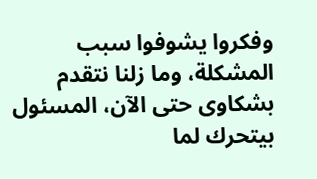وفكروا يشوفوا سبب المشكلة، وما زلنا نتقدم بشكاوى حتى الآن، المسئول بيتحرك لما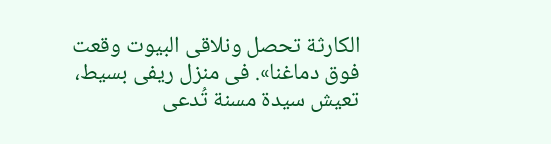الكارثة تحصل ونلاقى البيوت وقعت فوق دماغنا». فى منزل ريفى بسيط، تعيش سيدة مسنة تُدعى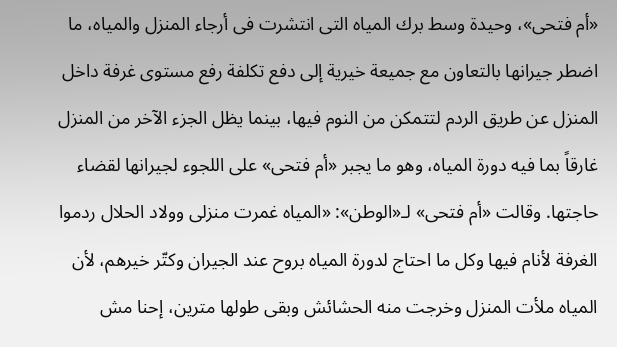«أم فتحى»، وحيدة وسط برك المياه التى انتشرت فى أرجاء المنزل والمياه، ما اضطر جيرانها بالتعاون مع جميعة خيرية إلى دفع تكلفة رفع مستوى غرفة داخل المنزل عن طريق الردم لتتمكن من النوم فيها، بينما يظل الجزء الآخر من المنزل غارقاً بما فيه دورة المياه، وهو ما يجبر «أم فتحى» على اللجوء لجيرانها لقضاء حاجتها. وقالت «أم فتحى» لـ«الوطن»: «المياه غمرت منزلى وولاد الحلال ردموا الغرفة لأنام فيها وكل ما احتاج لدورة المياه بروح عند الجيران وكتّر خيرهم، لأن المياه ملأت المنزل وخرجت منه الحشائش وبقى طولها مترين، إحنا مش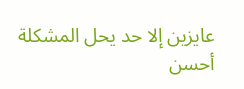عايزين إلا حد يحل المشكلة أحسن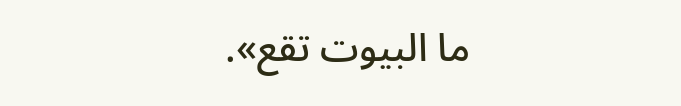ما البيوت تقع».